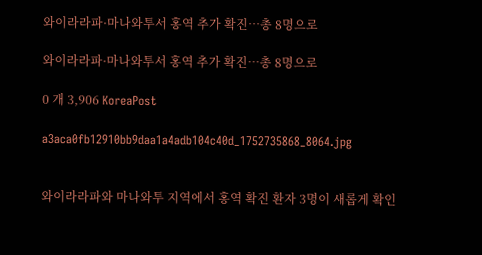와이라라파·마나와투서 홍역 추가 확진…총 8명으로

와이라라파·마나와투서 홍역 추가 확진…총 8명으로

0 개 3,906 KoreaPost

a3aca0fb12910bb9daa1a4adb104c40d_1752735868_8064.jpg


와이라라파와 마나와투 지역에서 홍역 확진 환자 3명이 새롭게 확인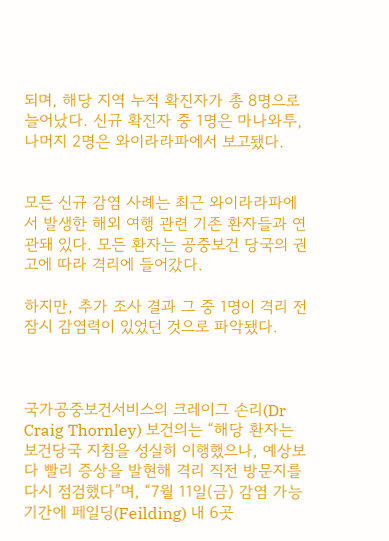되며, 해당 지역 누적 확진자가 총 8명으로 늘어났다. 신규 확진자 중 1명은 마나와투, 나머지 2명은 와이라라파에서 보고됐다.


모든 신규 감염 사례는 최근 와이라라파에서 발생한 해외 여행 관련 기존 환자들과 연관돼 있다. 모든 환자는 공중보건 당국의 권고에 따라 격리에 들어갔다.

하지만, 추가 조사 결과 그 중 1명이 격리 전 잠시 감염력이 있었던 것으로 파악됐다.



국가공중보건서비스의 크레이그 손리(Dr Craig Thornley) 보건의는 “해당 환자는 보건당국 지침을 성실히 이행했으나, 예상보다 빨리 증상을 발현해 격리 직전 방문지를 다시 점검했다”며, “7월 11일(금) 감염 가능 기간에 페일딩(Feilding) 내 6곳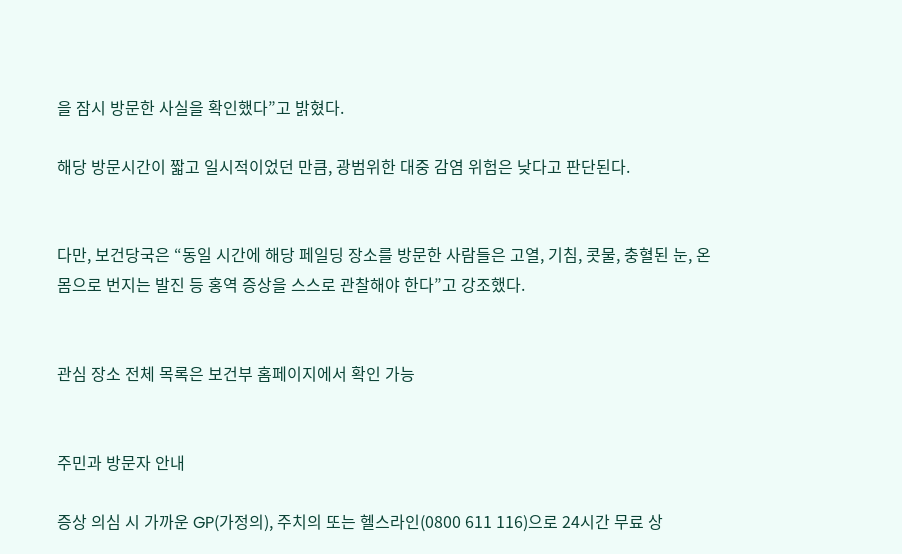을 잠시 방문한 사실을 확인했다”고 밝혔다.

해당 방문시간이 짧고 일시적이었던 만큼, 광범위한 대중 감염 위험은 낮다고 판단된다.


다만, 보건당국은 “동일 시간에 해당 페일딩 장소를 방문한 사람들은 고열, 기침, 콧물, 충혈된 눈, 온몸으로 번지는 발진 등 홍역 증상을 스스로 관찰해야 한다”고 강조했다.


관심 장소 전체 목록은 보건부 홈페이지에서 확인 가능


주민과 방문자 안내

증상 의심 시 가까운 GP(가정의), 주치의 또는 헬스라인(0800 611 116)으로 24시간 무료 상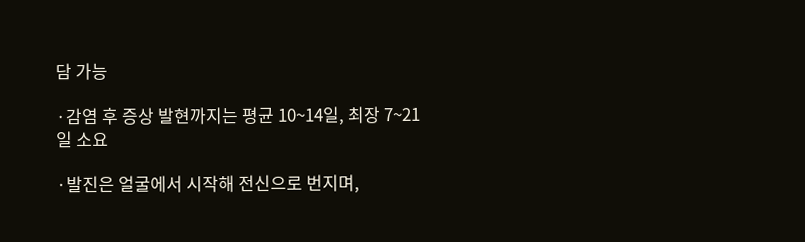담 가능

·감염 후 증상 발현까지는 평균 10~14일, 최장 7~21일 소요

·발진은 얼굴에서 시작해 전신으로 번지며,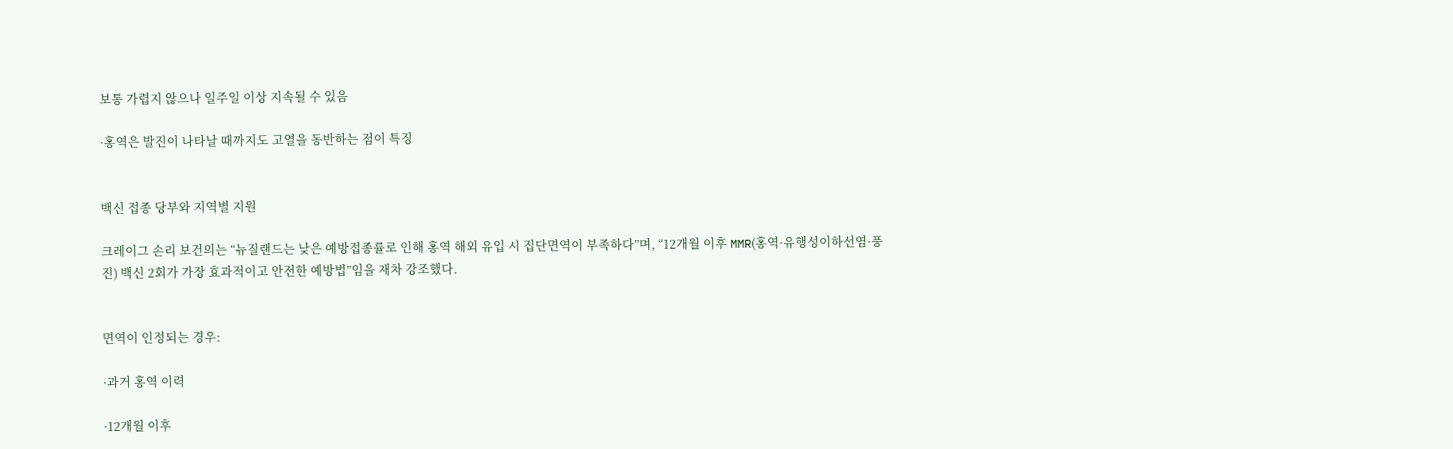보통 가렵지 않으나 일주일 이상 지속될 수 있음

·홍역은 발진이 나타날 때까지도 고열을 동반하는 점이 특징


백신 접종 당부와 지역별 지원

크레이그 손리 보건의는 “뉴질랜드는 낮은 예방접종률로 인해 홍역 해외 유입 시 집단면역이 부족하다”며, “12개월 이후 MMR(홍역·유행성이하선염·풍진) 백신 2회가 가장 효과적이고 안전한 예방법”임을 재차 강조했다.


면역이 인정되는 경우:

·과거 홍역 이력

·12개월 이후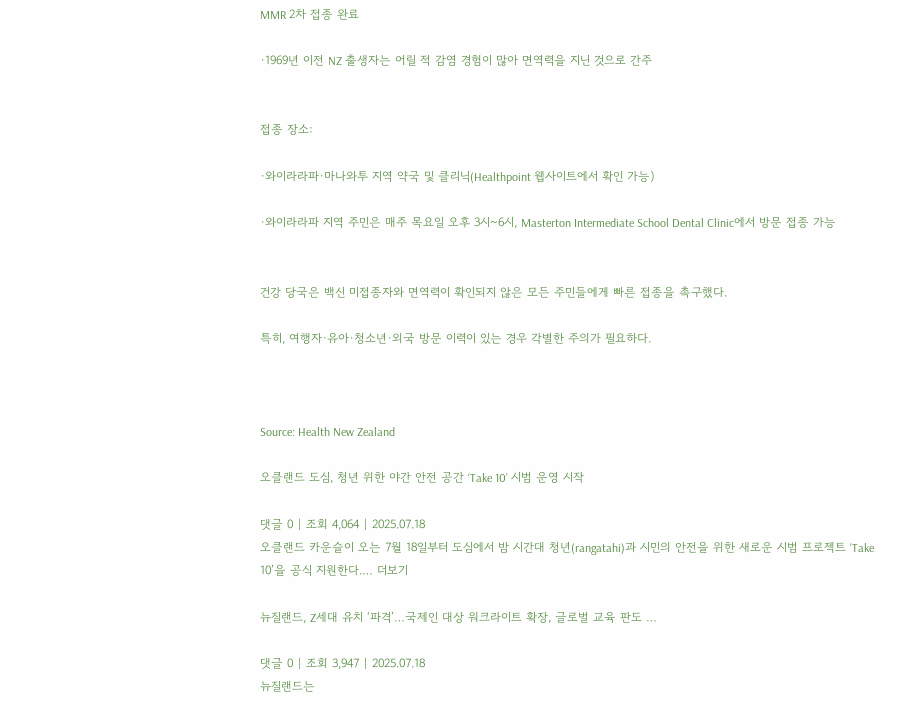MMR 2차 접종 완료

·1969년 이전 NZ 출생자는 어릴 적 감염 경험이 많아 면역력을 지닌 것으로 간주


접종 장소:

·와이라라파·마나와투 지역 약국 및 클리닉(Healthpoint 웹사이트에서 확인 가능)

·와이라라파 지역 주민은 매주 목요일 오후 3시~6시, Masterton Intermediate School Dental Clinic에서 방문 접종 가능


건강 당국은 백신 미접종자와 면역력이 확인되지 않은 모든 주민들에게 빠른 접종을 촉구했다.

특히, 여행자·유아·청소년·외국 방문 이력이 있는 경우 각별한 주의가 필요하다.



Source: Health New Zealand

오클랜드 도심, 청년 위한 야간 안전 공간 ‘Take 10’ 시범 운영 시작

댓글 0 | 조회 4,064 | 2025.07.18
오클랜드 카운슬이 오는 7월 18일부터 도심에서 밤 시간대 청년(rangatahi)과 시민의 안전을 위한 새로운 시범 프로젝트 ‘Take 10’을 공식 지원한다.… 더보기

뉴질랜드, Z세대 유치 ‘파격’…국제인 대상 워크라이트 확장, 글로벌 교육 판도 …

댓글 0 | 조회 3,947 | 2025.07.18
뉴질랜드는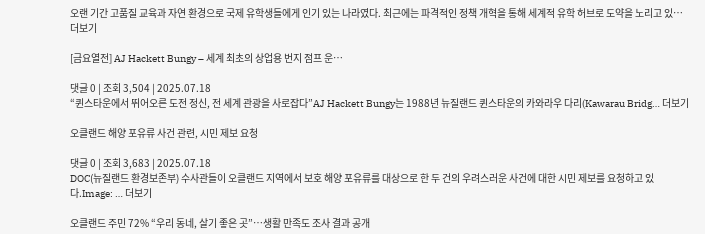오랜 기간 고품질 교육과 자연 환경으로 국제 유학생들에게 인기 있는 나라였다. 최근에는 파격적인 정책 개혁을 통해 세계적 유학 허브로 도약을 노리고 있… 더보기

[금요열전] AJ Hackett Bungy – 세계 최초의 상업용 번지 점프 운…

댓글 0 | 조회 3,504 | 2025.07.18
“퀸스타운에서 뛰어오른 도전 정신, 전 세계 관광을 사로잡다”AJ Hackett Bungy는 1988년 뉴질랜드 퀸스타운의 카와라우 다리(Kawarau Bridg… 더보기

오클랜드 해양 포유류 사건 관련, 시민 제보 요청

댓글 0 | 조회 3,683 | 2025.07.18
DOC(뉴질랜드 환경보존부) 수사관들이 오클랜드 지역에서 보호 해양 포유류를 대상으로 한 두 건의 우려스러운 사건에 대한 시민 제보를 요청하고 있다.Image: … 더보기

오클랜드 주민 72% “우리 동네, 살기 좋은 곳”…생활 만족도 조사 결과 공개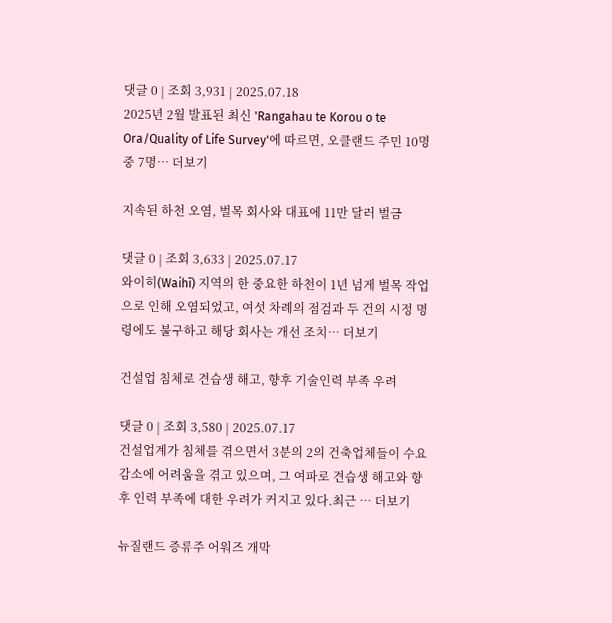댓글 0 | 조회 3,931 | 2025.07.18
2025년 2월 발표된 최신 'Rangahau te Korou o te Ora/Quality of Life Survey'에 따르면, 오클랜드 주민 10명 중 7명… 더보기

지속된 하천 오염, 벌목 회사와 대표에 11만 달러 벌금

댓글 0 | 조회 3,633 | 2025.07.17
와이히(Waihī) 지역의 한 중요한 하천이 1년 넘게 벌목 작업으로 인해 오염되었고, 여섯 차례의 점검과 두 건의 시정 명령에도 불구하고 해당 회사는 개선 조치… 더보기

건설업 침체로 견습생 해고, 향후 기술인력 부족 우려

댓글 0 | 조회 3,580 | 2025.07.17
건설업계가 침체를 겪으면서 3분의 2의 건축업체들이 수요 감소에 어려움을 겪고 있으며, 그 여파로 견습생 해고와 향후 인력 부족에 대한 우려가 커지고 있다.최근 … 더보기

뉴질랜드 증류주 어워즈 개막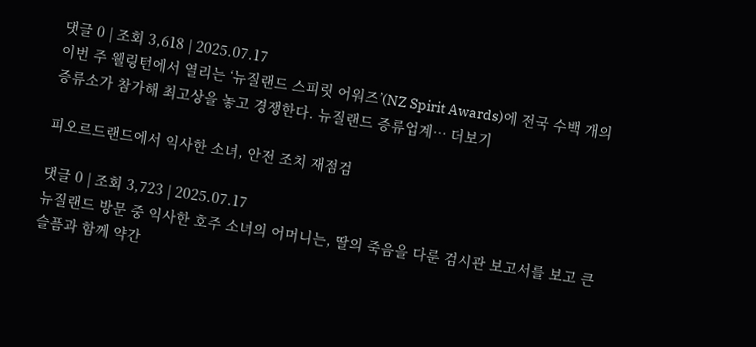댓글 0 | 조회 3,618 | 2025.07.17
이번 주 웰링턴에서 열리는 ‘뉴질랜드 스피릿 어워즈’(NZ Spirit Awards)에 전국 수백 개의 증류소가 참가해 최고상을 놓고 경쟁한다. 뉴질랜드 증류업계… 더보기

피오르드랜드에서 익사한 소녀, 안전 조치 재점검

댓글 0 | 조회 3,723 | 2025.07.17
뉴질랜드 방문 중 익사한 호주 소녀의 어머니는, 딸의 죽음을 다룬 검시관 보고서를 보고 큰 슬픔과 함께 약간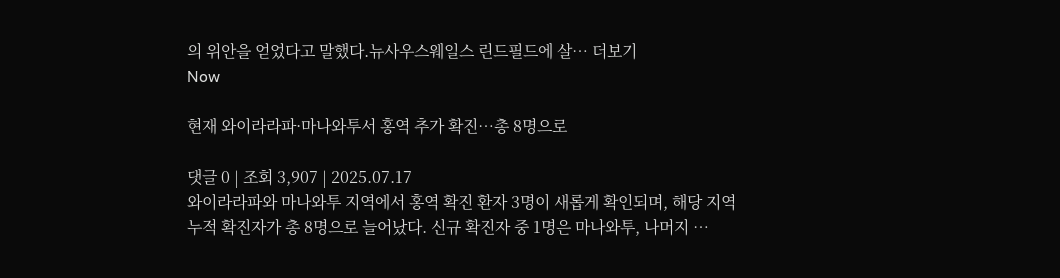의 위안을 얻었다고 말했다.뉴사우스웨일스 린드필드에 살… 더보기
Now

현재 와이라라파·마나와투서 홍역 추가 확진…총 8명으로

댓글 0 | 조회 3,907 | 2025.07.17
와이라라파와 마나와투 지역에서 홍역 확진 환자 3명이 새롭게 확인되며, 해당 지역 누적 확진자가 총 8명으로 늘어났다. 신규 확진자 중 1명은 마나와투, 나머지 …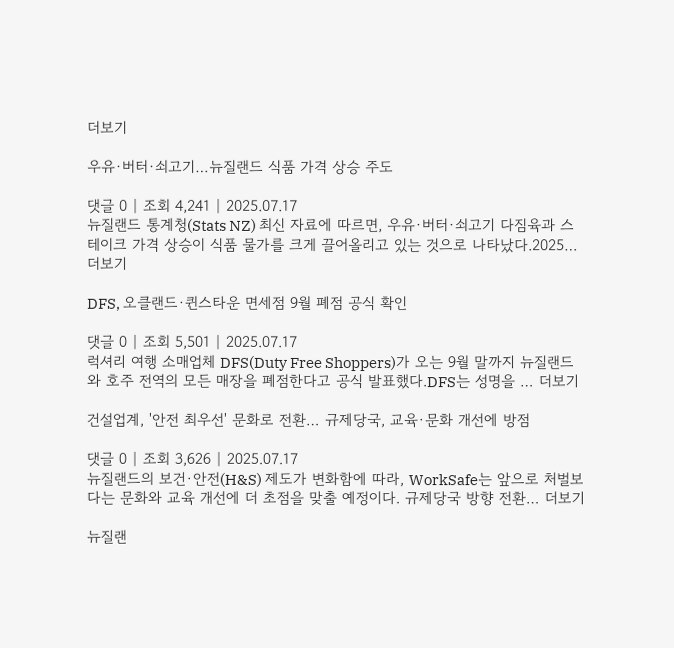더보기

우유·버터·쇠고기…뉴질랜드 식품 가격 상승 주도

댓글 0 | 조회 4,241 | 2025.07.17
뉴질랜드 통계청(Stats NZ) 최신 자료에 따르면, 우유·버터·쇠고기 다짐육과 스테이크 가격 상승이 식품 물가를 크게 끌어올리고 있는 것으로 나타났다.2025… 더보기

DFS, 오클랜드·퀸스타운 면세점 9월 폐점 공식 확인

댓글 0 | 조회 5,501 | 2025.07.17
럭셔리 여행 소매업체 DFS(Duty Free Shoppers)가 오는 9월 말까지 뉴질랜드와 호주 전역의 모든 매장을 폐점한다고 공식 발표했다.DFS는 성명을 … 더보기

건설업계, '안전 최우선' 문화로 전환… 규제당국, 교육·문화 개선에 방점

댓글 0 | 조회 3,626 | 2025.07.17
뉴질랜드의 보건·안전(H&S) 제도가 변화함에 따라, WorkSafe는 앞으로 처벌보다는 문화와 교육 개선에 더 초점을 맞출 예정이다. 규제당국 방향 전환… 더보기

뉴질랜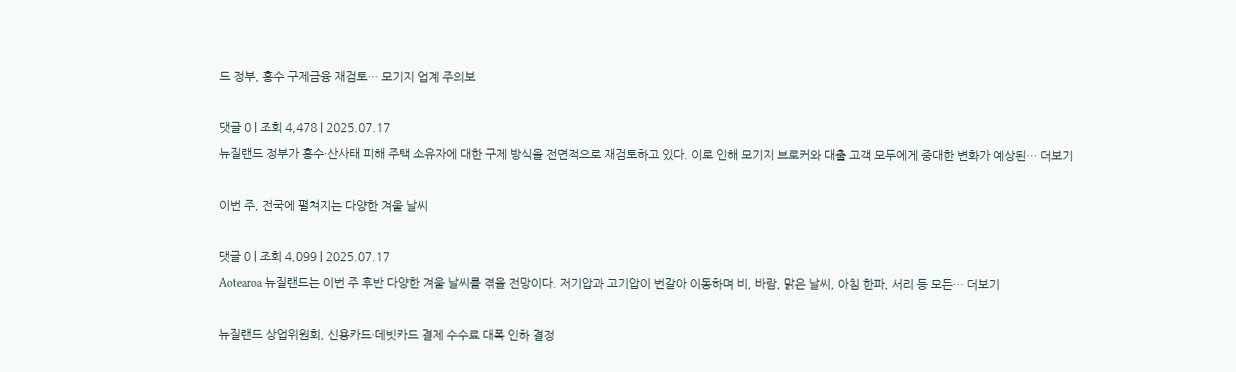드 정부, 홍수 구제금융 재검토… 모기지 업계 주의보

댓글 0 | 조회 4,478 | 2025.07.17
뉴질랜드 정부가 홍수·산사태 피해 주택 소유자에 대한 구제 방식을 전면적으로 재검토하고 있다. 이로 인해 모기지 브로커와 대출 고객 모두에게 중대한 변화가 예상된… 더보기

이번 주, 전국에 펼쳐지는 다양한 겨울 날씨

댓글 0 | 조회 4,099 | 2025.07.17
Aotearoa 뉴질랜드는 이번 주 후반 다양한 겨울 날씨를 겪을 전망이다. 저기압과 고기압이 번갈아 이동하며 비, 바람, 맑은 날씨, 아침 한파, 서리 등 모든… 더보기

뉴질랜드 상업위원회, 신용카드·데빗카드 결제 수수료 대폭 인하 결정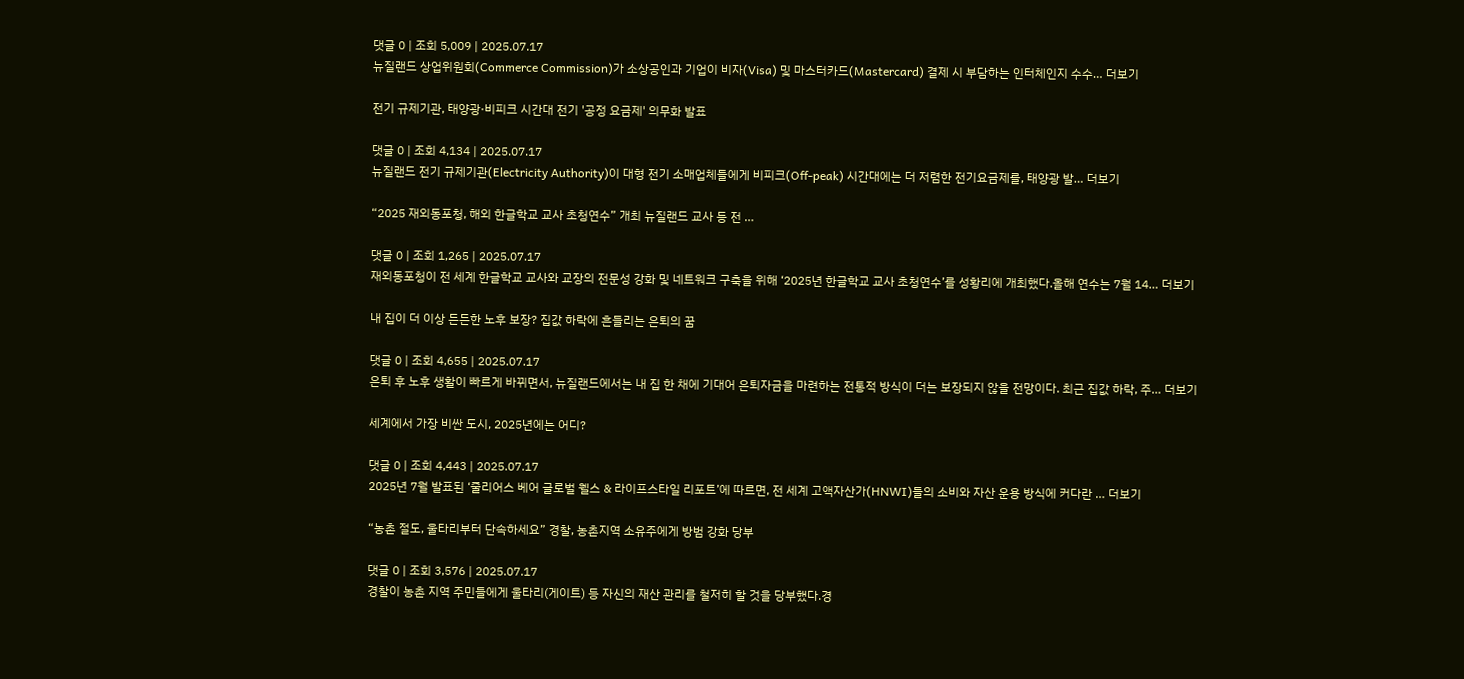댓글 0 | 조회 5,009 | 2025.07.17
뉴질랜드 상업위원회(Commerce Commission)가 소상공인과 기업이 비자(Visa) 및 마스터카드(Mastercard) 결제 시 부담하는 인터체인지 수수… 더보기

전기 규제기관, 태양광·비피크 시간대 전기 '공정 요금제' 의무화 발표

댓글 0 | 조회 4,134 | 2025.07.17
뉴질랜드 전기 규제기관(Electricity Authority)이 대형 전기 소매업체들에게 비피크(Off-peak) 시간대에는 더 저렴한 전기요금제를, 태양광 발… 더보기

“2025 재외동포청, 해외 한글학교 교사 초청연수” 개최 뉴질랜드 교사 등 전 …

댓글 0 | 조회 1,265 | 2025.07.17
재외동포청이 전 세계 한글학교 교사와 교장의 전문성 강화 및 네트워크 구축을 위해 ‘2025년 한글학교 교사 초청연수’를 성황리에 개최했다.올해 연수는 7월 14… 더보기

내 집이 더 이상 든든한 노후 보장? 집값 하락에 흔들리는 은퇴의 꿈

댓글 0 | 조회 4,655 | 2025.07.17
은퇴 후 노후 생활이 빠르게 바뀌면서, 뉴질랜드에서는 내 집 한 채에 기대어 은퇴자금을 마련하는 전통적 방식이 더는 보장되지 않을 전망이다. 최근 집값 하락, 주… 더보기

세계에서 가장 비싼 도시, 2025년에는 어디?

댓글 0 | 조회 4,443 | 2025.07.17
2025년 7월 발표된 ‘줄리어스 베어 글로벌 웰스 & 라이프스타일 리포트’에 따르면, 전 세계 고액자산가(HNWI)들의 소비와 자산 운용 방식에 커다란 … 더보기

“농촌 절도, 울타리부터 단속하세요” 경찰, 농촌지역 소유주에게 방범 강화 당부

댓글 0 | 조회 3,576 | 2025.07.17
경찰이 농촌 지역 주민들에게 울타리(게이트) 등 자신의 재산 관리를 철저히 할 것을 당부했다.경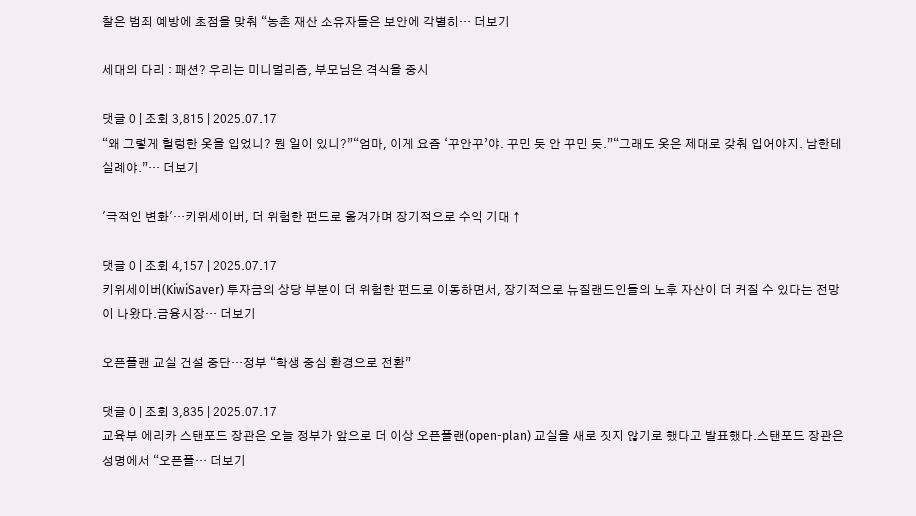찰은 범죄 예방에 초점을 맞춰 “농촌 재산 소유자들은 보안에 각별히… 더보기

세대의 다리 : 패션? 우리는 미니멀리즘, 부모님은 격식을 중시

댓글 0 | 조회 3,815 | 2025.07.17
“왜 그렇게 헐렁한 옷을 입었니? 뭔 일이 있니?”“엄마, 이게 요즘 ‘꾸안꾸’야. 꾸민 듯 안 꾸민 듯.”“그래도 옷은 제대로 갖춰 입어야지. 남한테 실례야.”… 더보기

'극적인 변화'…키위세이버, 더 위험한 펀드로 옮겨가며 장기적으로 수익 기대 ↑

댓글 0 | 조회 4,157 | 2025.07.17
키위세이버(KiwiSaver) 투자금의 상당 부분이 더 위험한 펀드로 이동하면서, 장기적으로 뉴질랜드인들의 노후 자산이 더 커질 수 있다는 전망이 나왔다.금융시장… 더보기

오픈플랜 교실 건설 중단…정부 “학생 중심 환경으로 전환”

댓글 0 | 조회 3,835 | 2025.07.17
교육부 에리카 스탠포드 장관은 오늘 정부가 앞으로 더 이상 오픈플랜(open-plan) 교실을 새로 짓지 않기로 했다고 발표했다.스탠포드 장관은 성명에서 “오픈플… 더보기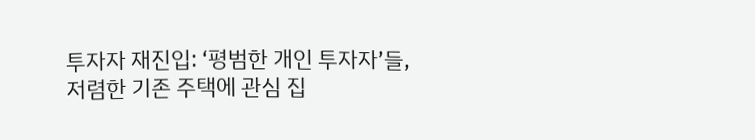투자자 재진입: ‘평범한 개인 투자자’들, 저렴한 기존 주택에 관심 집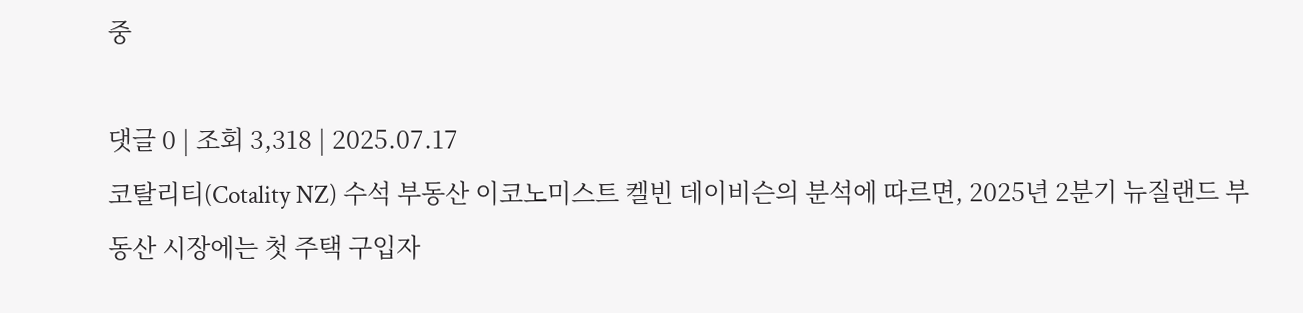중

댓글 0 | 조회 3,318 | 2025.07.17
코탈리티(Cotality NZ) 수석 부동산 이코노미스트 켈빈 데이비슨의 분석에 따르면, 2025년 2분기 뉴질랜드 부동산 시장에는 첫 주택 구입자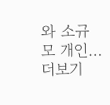와 소규모 개인… 더보기